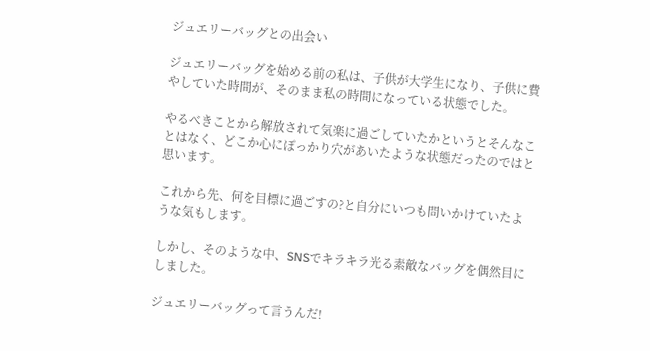ジュエリーバッグとの出会い

ジュエリーバッグを始める前の私は、子供が大学生になり、子供に費やしていた時間が、そのまま私の時間になっている状態でした。

やるべきことから解放されて気楽に過ごしていたかというとそんなことはなく、どこか心にぽっかり穴があいたような状態だったのではと思います。

これから先、何を目標に過ごすの?と自分にいつも問いかけていたような気もします。

しかし、そのような中、SNSでキラキラ光る素敵なバッグを偶然目にしました。

ジュエリーバッグって言うんだ!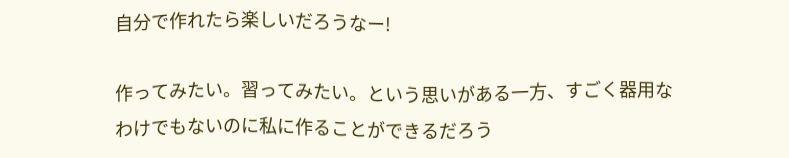自分で作れたら楽しいだろうなー!

作ってみたい。習ってみたい。という思いがある一方、すごく器用なわけでもないのに私に作ることができるだろう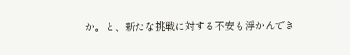か。と、新たな挑戦に対する不安も浮かんでき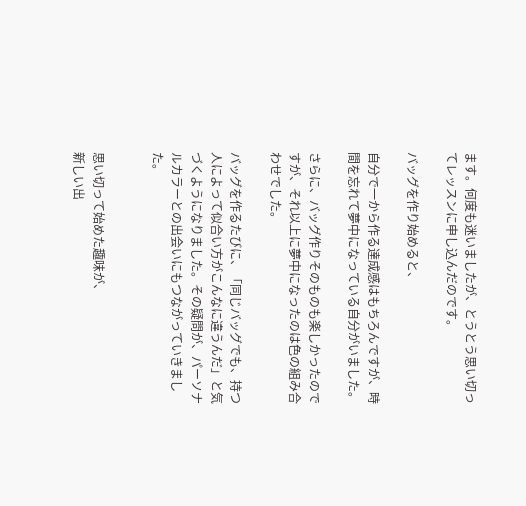ます。何度も迷いましたが、とうとう思い切ってレッスンに申し込んだのです。

バッグを作り始めると、

自分で一から作る達成感はもちろんですが、時間を忘れて夢中になっている自分がいました。

さらに、バッグ作りそのものも楽しかったのですが、それ以上に夢中になったのは色の組み合わせでした。

バッグを作るたびに、「同じバッグでも、持つ人によって似合い方がこんなに違うんだ」と気づくようになりました。その疑問が、パーソナルカラーとの出会いにもつながっていきました。


思い切って始めた趣味が、
新しい出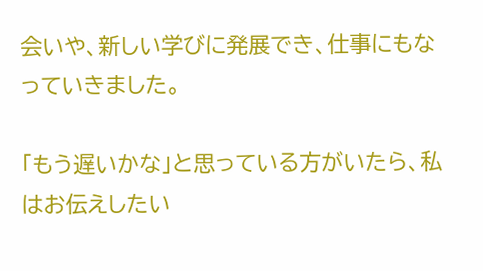会いや、新しい学びに発展でき、仕事にもなっていきました。

「もう遅いかな」と思っている方がいたら、私はお伝えしたい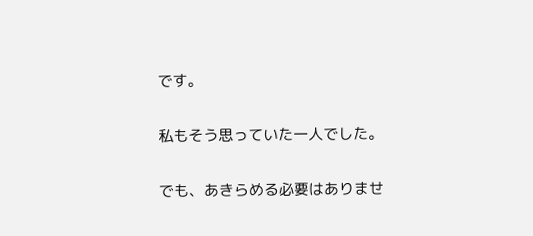です。

私もそう思っていた一人でした。

でも、あきらめる必要はありませ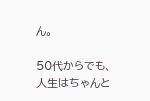ん。

50代からでも、人生はちゃんと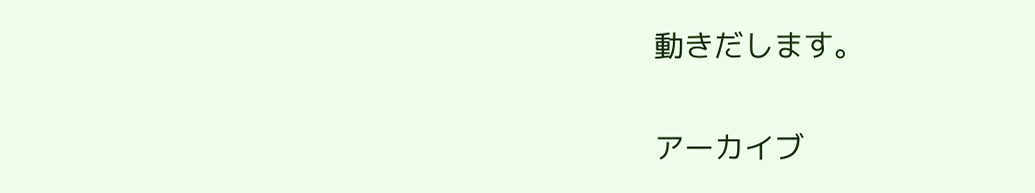動きだします。

アーカイブ